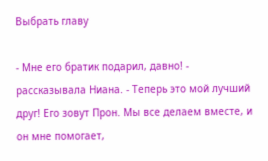Выбрать главу

- Мне его братик подарил, давно! - рассказывала Ниана. - Теперь это мой лучший друг! Его зовут Прон. Мы все делаем вместе, и он мне помогает,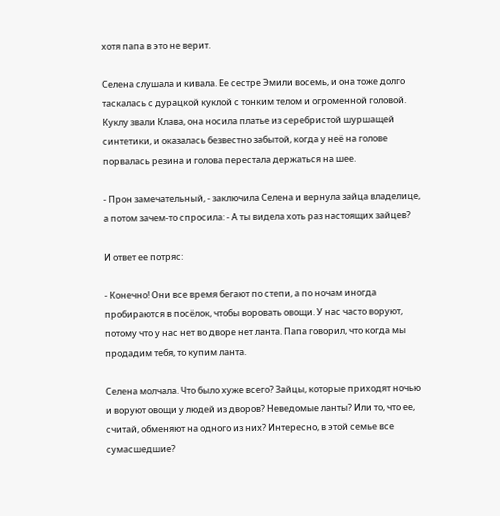хотя папа в это не верит.

Селена слушала и кивала. Ее сестре Эмили восемь, и она тоже долго таскалась с дурацкой куклой с тонким телом и огроменной головой. Куклу звали Клава, она носила платье из серебристой шуршащей синтетики, и оказалась безвестно забытой, когда у неё на голове порвалась резина и голова перестала держаться на шее.

- Прон замечательный, - заключила Селена и вернула зайца владелице, а потом зачем-то спросила: - А ты видела хоть раз настоящих зайцев?

И ответ ее потряс:

- Конечно! Они все время бегают по степи, а по ночам иногда пробираются в посёлок, чтобы воровать овощи. У нас часто воруют, потому что у нас нет во дворе нет ланта. Папа говорил, что когда мы продадим тебя, то купим ланта.

Селена молчала. Что было хуже всего? Зайцы, которые приходят ночью и воруют овощи у людей из дворов? Неведомые ланты? Или то, что ее, считай, обменяют на одного из них? Интересно, в этой семье все сумасшедшие?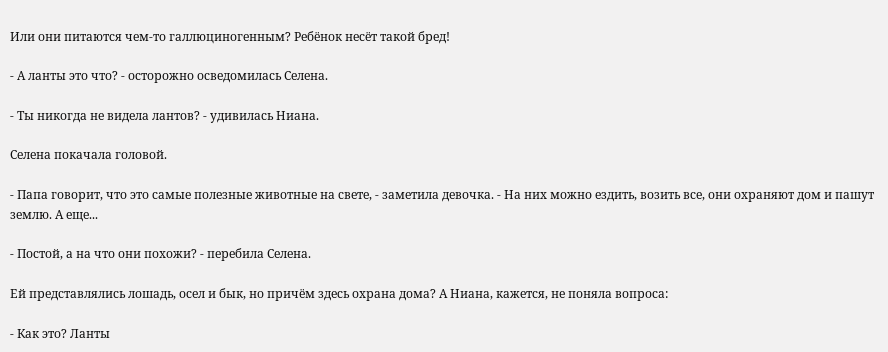Или они питаются чем-то галлюциногенным? Ребёнок несёт такой бред!

- А ланты это что? - осторожно осведомилась Селена.

- Ты никогда не видела лантов? - удивилась Ниана.

Селена покачала головой.

- Папа говорит, что это самые полезные животные на свете, - заметила девочка. - На них можно ездить, возить все, они охраняют дом и пашут землю. А еще...

- Постой, а на что они похожи? - перебила Селена.

Ей представлялись лошадь, осел и бык, но причём здесь охрана дома? А Ниана, кажется, не поняла вопроса:

- Как это? Ланты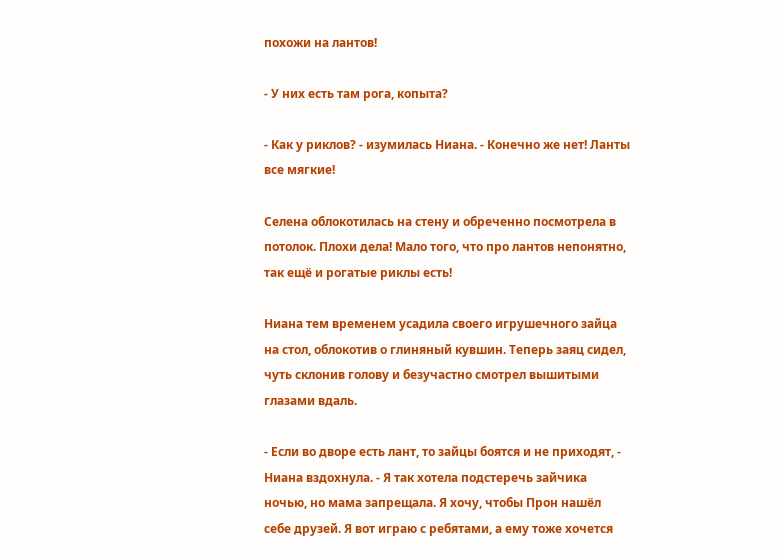похожи на лантов!

- У них есть там рога, копыта?

- Как у риклов? - изумилась Ниана. - Конечно же нет! Ланты все мягкие!

Селена облокотилась на стену и обреченно посмотрела в потолок. Плохи дела! Мало того, что про лантов непонятно, так ещё и рогатые риклы есть!

Ниана тем временем усадила своего игрушечного зайца на стол, облокотив о глиняный кувшин. Теперь заяц сидел, чуть склонив голову и безучастно смотрел вышитыми глазами вдаль.

- Если во дворе есть лант, то зайцы боятся и не приходят, - Ниана вздохнула. - Я так хотела подстеречь зайчика ночью, но мама запрещала. Я хочу, чтобы Прон нашёл себе друзей. Я вот играю с ребятами, а ему тоже хочется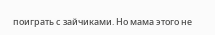поиграть с зайчиками. Но мама этого не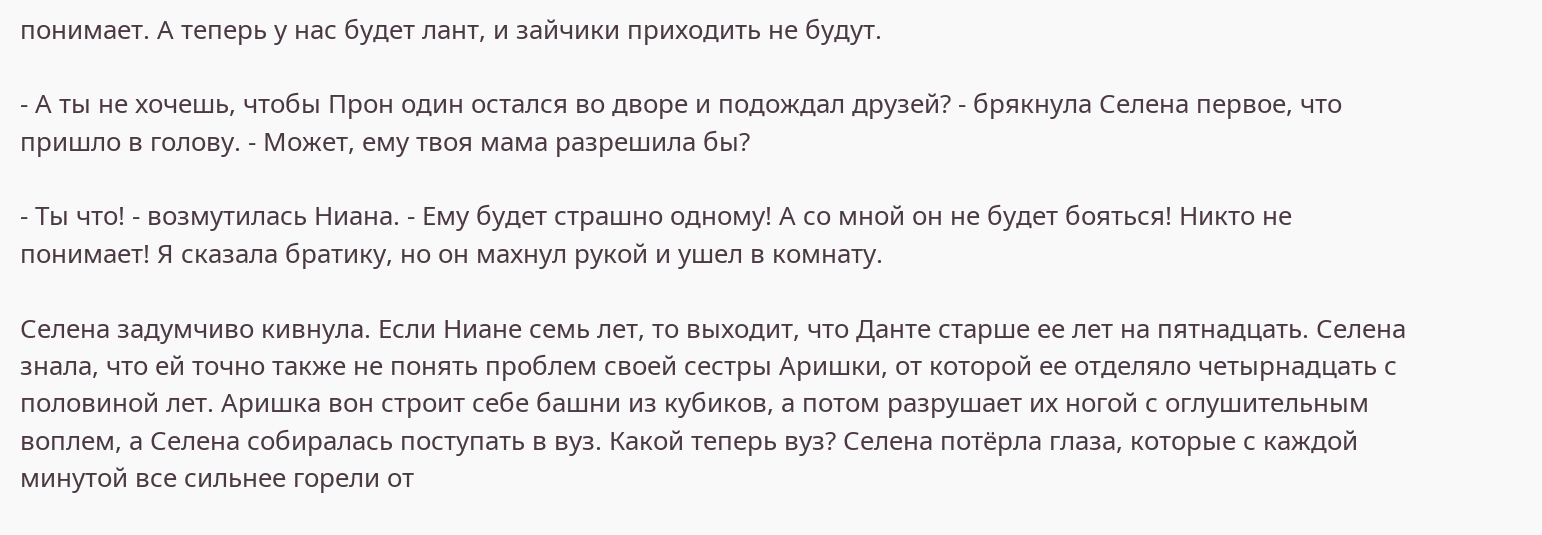понимает. А теперь у нас будет лант, и зайчики приходить не будут.

- А ты не хочешь, чтобы Прон один остался во дворе и подождал друзей? - брякнула Селена первое, что пришло в голову. - Может, ему твоя мама разрешила бы?

- Ты что! - возмутилась Ниана. - Ему будет страшно одному! А со мной он не будет бояться! Никто не понимает! Я сказала братику, но он махнул рукой и ушел в комнату.

Селена задумчиво кивнула. Если Ниане семь лет, то выходит, что Данте старше ее лет на пятнадцать. Селена знала, что ей точно также не понять проблем своей сестры Аришки, от которой ее отделяло четырнадцать с половиной лет. Аришка вон строит себе башни из кубиков, а потом разрушает их ногой с оглушительным воплем, а Селена собиралась поступать в вуз. Какой теперь вуз? Селена потёрла глаза, которые с каждой минутой все сильнее горели от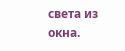света из окна.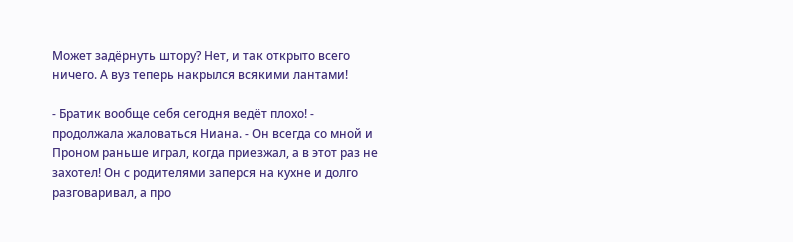Может задёрнуть штору? Нет, и так открыто всего ничего. А вуз теперь накрылся всякими лантами!

- Братик вообще себя сегодня ведёт плохо! - продолжала жаловаться Ниана. - Он всегда со мной и Проном раньше играл, когда приезжал, а в этот раз не захотел! Он с родителями заперся на кухне и долго разговаривал, а про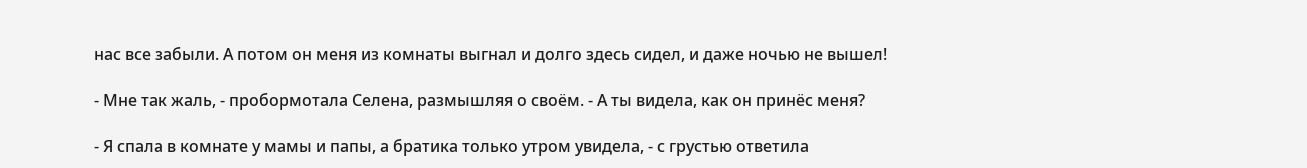нас все забыли. А потом он меня из комнаты выгнал и долго здесь сидел, и даже ночью не вышел!

- Мне так жаль, - пробормотала Селена, размышляя о своём. - А ты видела, как он принёс меня?

- Я спала в комнате у мамы и папы, а братика только утром увидела, - с грустью ответила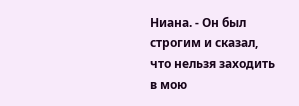Ниана. - Он был строгим и сказал, что нельзя заходить в мою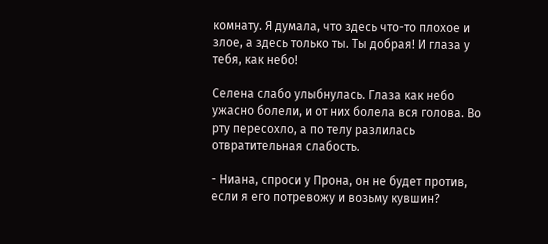комнату. Я думала, что здесь что-то плохое и злое, а здесь только ты. Ты добрая! И глаза у тебя, как небо!

Селена слабо улыбнулась. Глаза как небо ужасно болели, и от них болела вся голова. Во рту пересохло, а по телу разлилась отвратительная слабость.

- Ниана, спроси у Прона, он не будет против, если я его потревожу и возьму кувшин?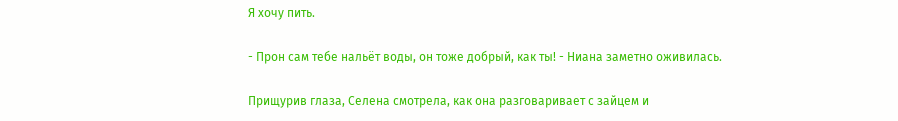Я хочу пить.

- Прон сам тебе нальёт воды, он тоже добрый, как ты! - Ниана заметно оживилась.

Прищурив глаза, Селена смотрела, как она разговаривает с зайцем и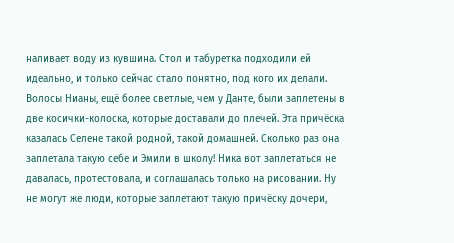наливает воду из кувшина. Стол и табуретка подходили ей идеально, и только сейчас стало понятно, под кого их делали. Волосы Нианы, ещё более светлые, чем у Данте, были заплетены в две косички-колоска, которые доставали до плечей. Эта причёска казалась Селене такой родной, такой домашней. Сколько раз она заплетала такую себе и Эмили в школу! Ника вот заплетаться не давалась, протестовала, и соглашалась только на рисовании. Ну не могут же люди, которые заплетают такую причёску дочери,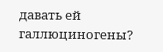давать ей галлюциногены?